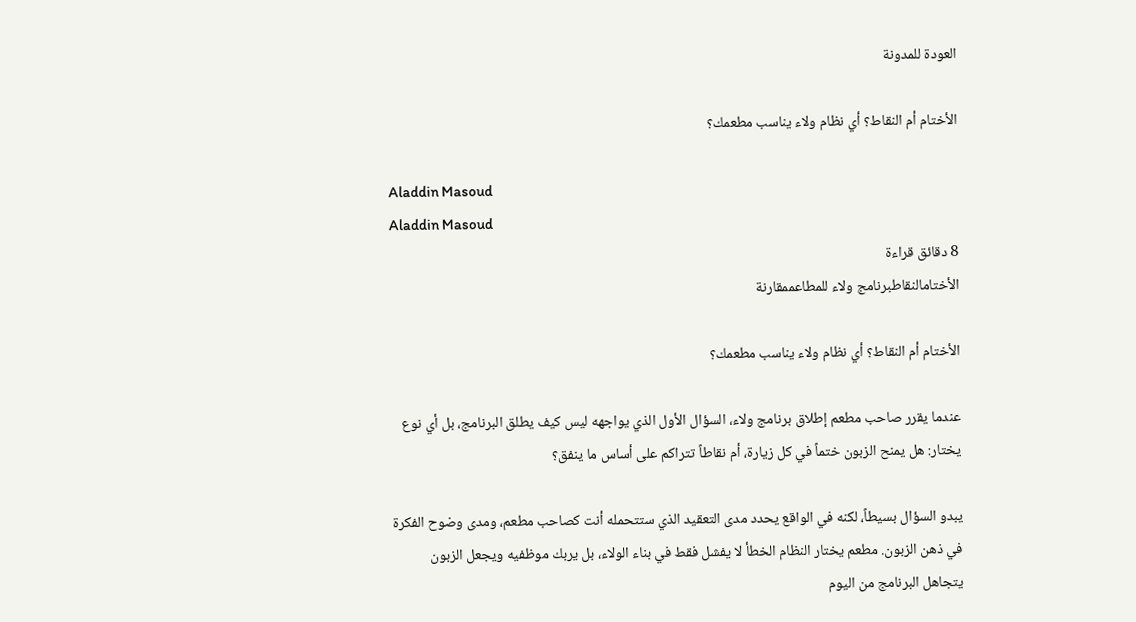العودة للمدونة

الأختام أم النقاط؟ أي نظام ولاء يناسب مطعمك؟

Aladdin Masoud
Aladdin Masoud
8 دقائق قراءة
الأختامالنقاطبرنامج ولاء للمطاعممقارنة

الأختام أم النقاط؟ أي نظام ولاء يناسب مطعمك؟

عندما يقرر صاحب مطعم إطلاق برنامج ولاء، السؤال الأول الذي يواجهه ليس كيف يطلق البرنامج، بل أي نوع يختار: هل يمنح الزبون ختماً في كل زيارة، أم نقاطاً تتراكم على أساس ما ينفق؟

يبدو السؤال بسيطاً، لكنه في الواقع يحدد مدى التعقيد الذي ستتحمله أنت كصاحب مطعم، ومدى وضوح الفكرة في ذهن الزبون. مطعم يختار النظام الخطأ لا يفشل فقط في بناء الولاء، بل يربك موظفيه ويجعل الزبون يتجاهل البرنامج من اليوم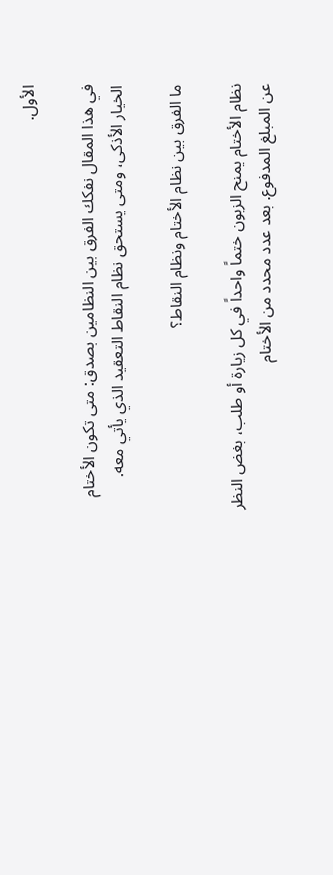الأول.

في هذا المقال نفكك الفرق بين النظامين بصدق: متى تكون الأختام الخيار الأذكى، ومتى يستحق نظام النقاط التعقيد الذي يأتي معه.

ما الفرق بين نظام الأختام ونظام النقاط؟

نظام الأختام يمنح الزبون ختماً واحداً في كل زيارة أو طلب، بغض النظر عن المبلغ المدفوع. بعد عدد محدد من الأختام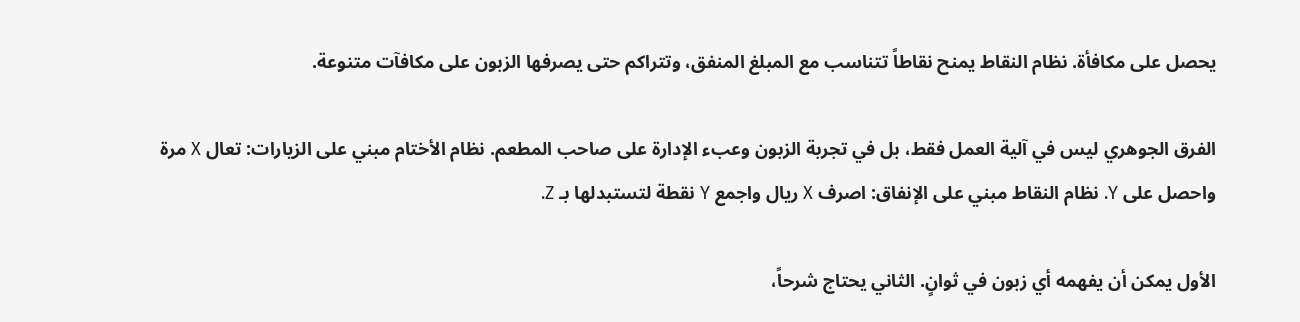يحصل على مكافأة. نظام النقاط يمنح نقاطاً تتناسب مع المبلغ المنفق، وتتراكم حتى يصرفها الزبون على مكافآت متنوعة.

الفرق الجوهري ليس في آلية العمل فقط، بل في تجربة الزبون وعبء الإدارة على صاحب المطعم. نظام الأختام مبني على الزيارات: تعال X مرة واحصل على Y. نظام النقاط مبني على الإنفاق: اصرف X ريال واجمع Y نقطة لتستبدلها بـ Z.

الأول يمكن أن يفهمه أي زبون في ثوانٍ. الثاني يحتاج شرحاً،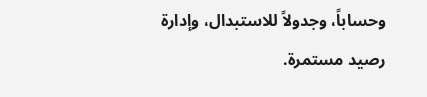وحساباً، وجدولاً للاستبدال، وإدارة رصيد مستمرة.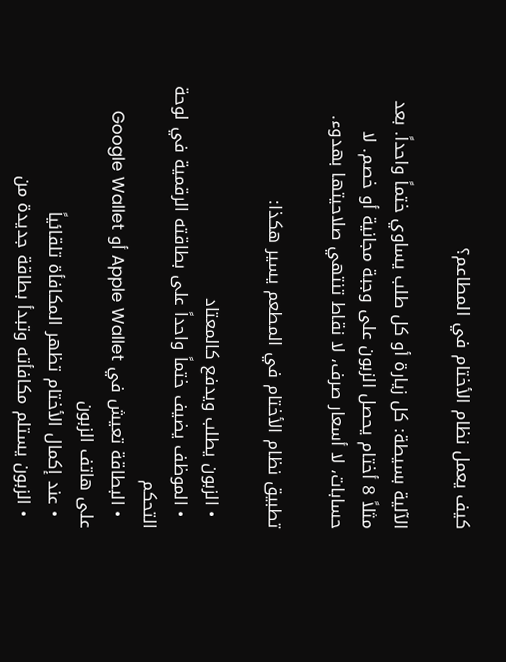كيف يعمل نظام الأختام في المطاعم؟

الآلية بسيطة: كل زيارة أو كل طلب يساوي ختماً واحداً. بعد مثلاً 8 أختام يحصل الزبون على وجبة مجانية أو خصم. لا حسابات، لا أسعار صرف، لا نقاط تنتهي صلاحيتها بهدوء.

تطبيق نظام الأختام في المطعم يسير هكذا:

  • الزبون يطلب ويدفع كالمعتاد
  • الموظف يضيف ختماً واحداً على بطاقته الرقمية في لوحة التحكم
  • البطاقة تعيش في Apple Wallet أو Google Wallet على هاتف الزبون
  • عند إكمال الأختام تظهر المكافأة تلقائياً
  • الزبون يستلم مكافأته وتبدأ بطاقة جديدة من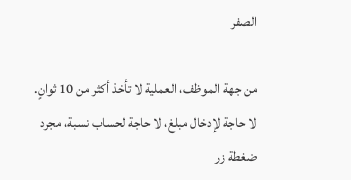الصفر

من جهة الموظف، العملية لا تأخذ أكثر من 10 ثوانٍ. لا حاجة لإدخال مبلغ، لا حاجة لحساب نسبة، مجرد ضغطة زر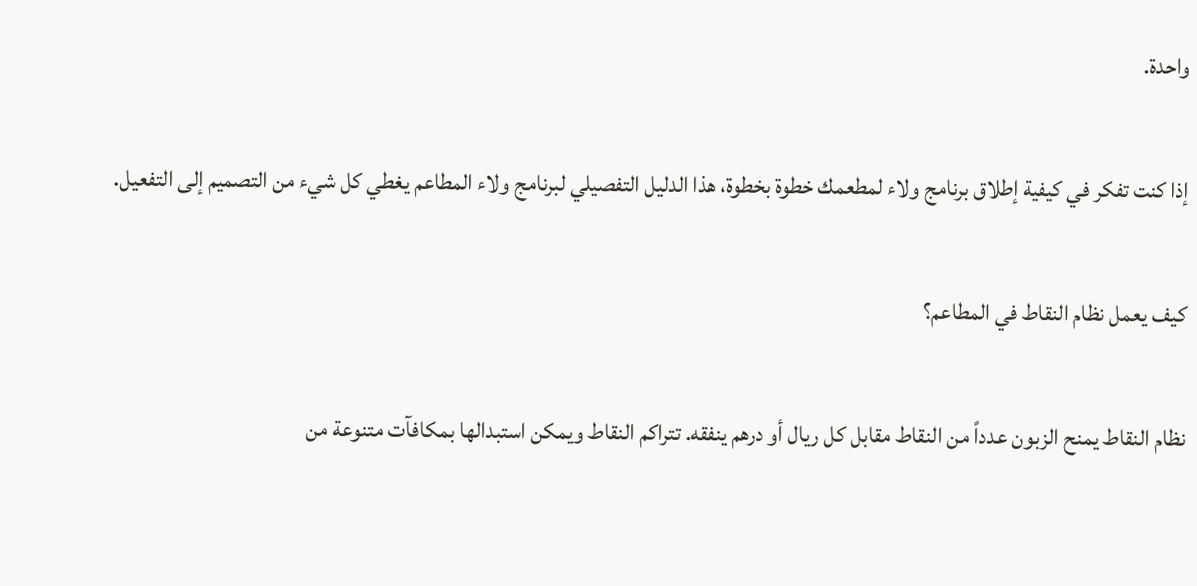واحدة.

إذا كنت تفكر في كيفية إطلاق برنامج ولاء لمطعمك خطوة بخطوة، هذا الدليل التفصيلي لبرنامج ولاء المطاعم يغطي كل شيء من التصميم إلى التفعيل.

كيف يعمل نظام النقاط في المطاعم؟

نظام النقاط يمنح الزبون عدداً من النقاط مقابل كل ريال أو درهم ينفقه. تتراكم النقاط ويمكن استبدالها بمكافآت متنوعة من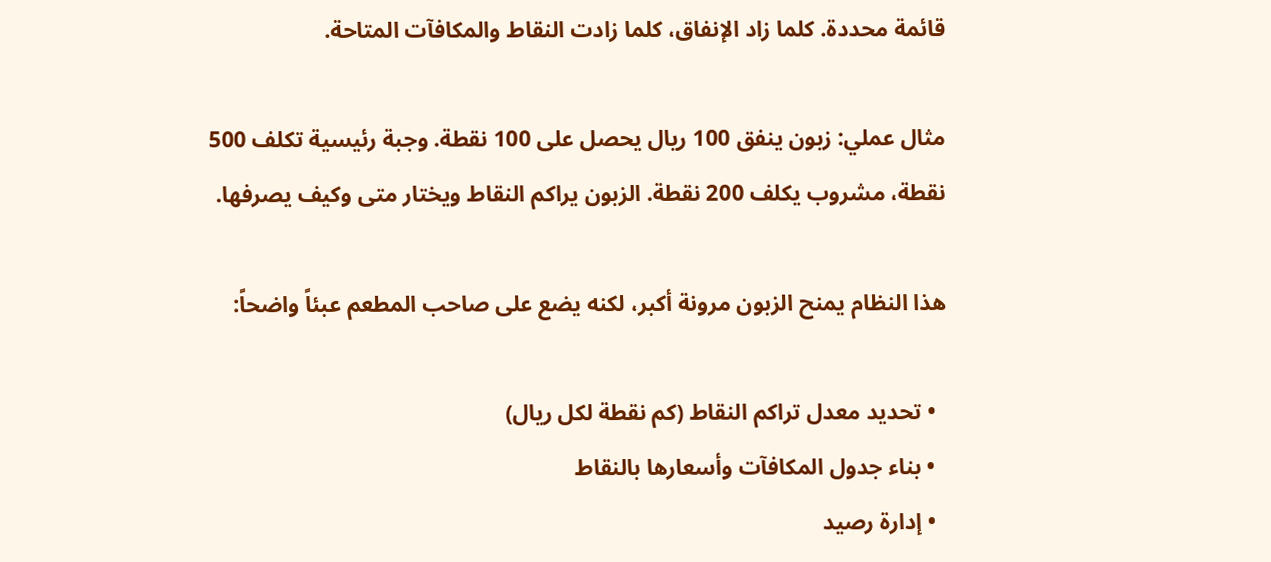قائمة محددة. كلما زاد الإنفاق، كلما زادت النقاط والمكافآت المتاحة.

مثال عملي: زبون ينفق 100 ريال يحصل على 100 نقطة. وجبة رئيسية تكلف 500 نقطة، مشروب يكلف 200 نقطة. الزبون يراكم النقاط ويختار متى وكيف يصرفها.

هذا النظام يمنح الزبون مرونة أكبر، لكنه يضع على صاحب المطعم عبئاً واضحاً:

  • تحديد معدل تراكم النقاط (كم نقطة لكل ريال)
  • بناء جدول المكافآت وأسعارها بالنقاط
  • إدارة رصيد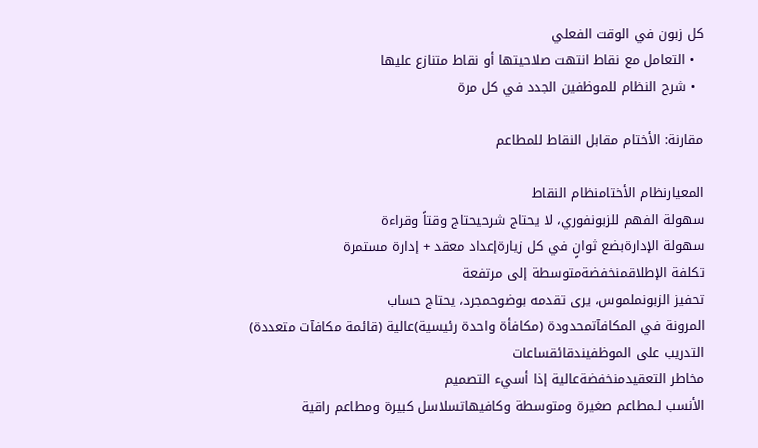كل زبون في الوقت الفعلي
  • التعامل مع نقاط انتهت صلاحيتها أو نقاط متنازع عليها
  • شرح النظام للموظفين الجدد في كل مرة

مقارنة: الأختام مقابل النقاط للمطاعم

المعيارنظام الأختامنظام النقاط
سهولة الفهم للزبونفوري، لا يحتاج شرحيحتاج وقتاً وقراءة
سهولة الإدارةبضع ثوانٍ في كل زيارةإعداد معقد + إدارة مستمرة
تكلفة الإطلاقمنخفضةمتوسطة إلى مرتفعة
تحفيز الزبونملموس، يرى تقدمه بوضوحمجرد، يحتاج حساب
المرونة في المكافآتمحدودة (مكافأة واحدة رئيسية)عالية (قائمة مكافآت متعددة)
التدريب على الموظفيندقائقساعات
مخاطر التعقيدمنخفضةعالية إذا أسيء التصميم
الأنسب لـمطاعم صغيرة ومتوسطة وكافيهاتسلاسل كبيرة ومطاعم راقية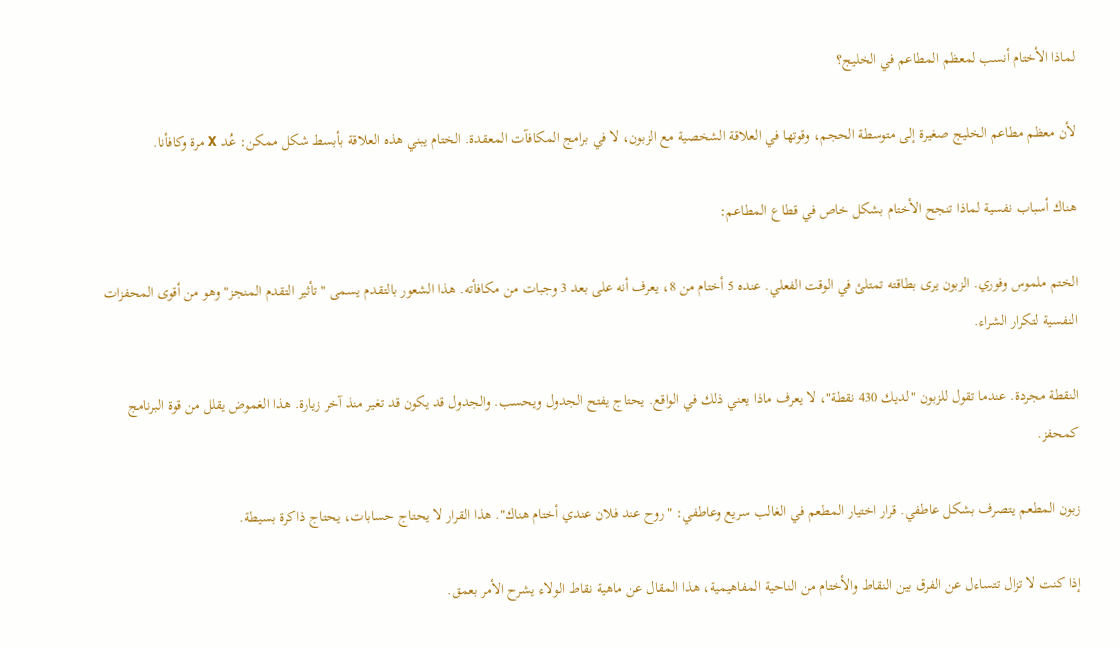لماذا الأختام أنسب لمعظم المطاعم في الخليج؟

لأن معظم مطاعم الخليج صغيرة إلى متوسطة الحجم، وقوتها في العلاقة الشخصية مع الزبون، لا في برامج المكافآت المعقدة. الختام يبني هذه العلاقة بأبسط شكل ممكن: عُد X مرة وكافأنا.

هناك أسباب نفسية لماذا تنجح الأختام بشكل خاص في قطاع المطاعم:

الختم ملموس وفوري. الزبون يرى بطاقته تمتلئ في الوقت الفعلي. عنده 5 أختام من 8، يعرف أنه على بعد 3 وجبات من مكافأته. هذا الشعور بالتقدم يسمى "تأثير التقدم المنجز" وهو من أقوى المحفزات النفسية لتكرار الشراء.

النقطة مجردة. عندما تقول للزبون "لديك 430 نقطة"، لا يعرف ماذا يعني ذلك في الواقع. يحتاج يفتح الجدول ويحسب. والجدول قد يكون قد تغير منذ آخر زيارة. هذا الغموض يقلل من قوة البرنامج كمحفز.

زبون المطعم يتصرف بشكل عاطفي. قرار اختيار المطعم في الغالب سريع وعاطفي: "روح عند فلان عندي أختام هناك". هذا القرار لا يحتاج حسابات، يحتاج ذاكرة بسيطة.

إذا كنت لا تزال تتساءل عن الفرق بين النقاط والأختام من الناحية المفاهيمية، هذا المقال عن ماهية نقاط الولاء يشرح الأمر بعمق.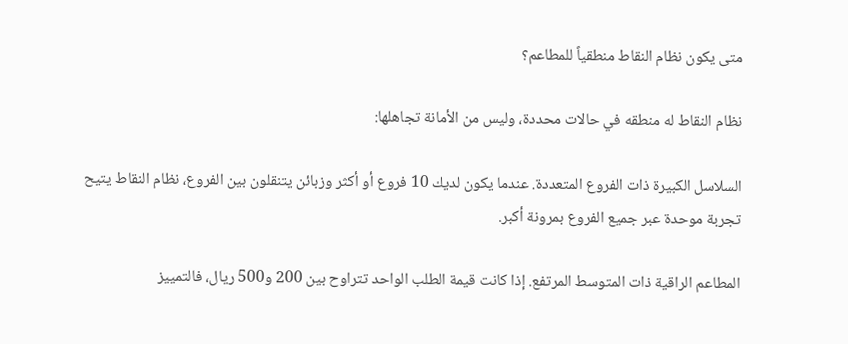متى يكون نظام النقاط منطقياً للمطاعم؟

نظام النقاط له منطقه في حالات محددة، وليس من الأمانة تجاهلها:

السلاسل الكبيرة ذات الفروع المتعددة. عندما يكون لديك 10 فروع أو أكثر وزبائن يتنقلون بين الفروع، نظام النقاط يتيح تجربة موحدة عبر جميع الفروع بمرونة أكبر.

المطاعم الراقية ذات المتوسط المرتفع. إذا كانت قيمة الطلب الواحد تتراوح بين 200 و500 ريال، فالتمييز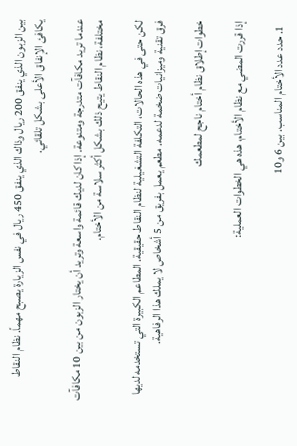بين الزبون الذي ينفق 200 ريال وذاك الذي ينفق 450 ريال في نفس الزيارة يصبح مهماً. نظام النقاط يكافئ الإنفاق الأعلى بشكل تلقائي.

عندما تريد مكافآت متدرجة ومتنوعة. إذا كان لديك قائمة واسعة وتريد أن يختار الزبون من بين 10 مكافآت مختلفة، نظام النقاط يتيح ذلك بشكل أكثر سلاسة من الأختام.

لكن حتى في هذه الحالات، التكلفة التشغيلية لنظام النقاط حقيقية. المطاعم الكبيرة التي تستخدمه لديها فرق تقنية وميزانيات ضخمة لدعمه. مطعم يعمل بفريق من 5 أشخاص لا يملك هذا الرفاهية.

خطوات إطلاق نظام أختام ناجح لمطعمك

إذا قررت المضي مع نظام الأختام، هذه هي الخطوات العملية:

  1. حدد عدد الأختام المناسب. بين 6 و10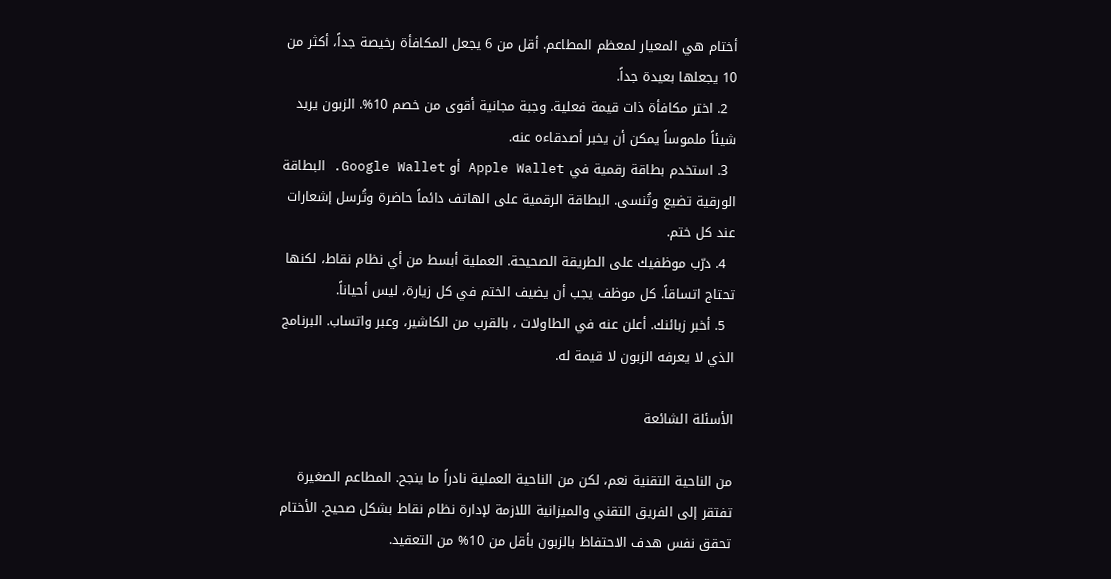أختام هي المعيار لمعظم المطاعم. أقل من 6 يجعل المكافأة رخيصة جداً، أكثر من 10 يجعلها بعيدة جداً.
  2. اختر مكافأة ذات قيمة فعلية. وجبة مجانية أقوى من خصم 10%. الزبون يريد شيئاً ملموساً يمكن أن يخبر أصدقاءه عنه.
  3. استخدم بطاقة رقمية في Apple Wallet أو Google Wallet. البطاقة الورقية تضيع وتُنسى. البطاقة الرقمية على الهاتف دائماً حاضرة وتُرسل إشعارات عند كل ختم.
  4. درّب موظفيك على الطريقة الصحيحة. العملية أبسط من أي نظام نقاط، لكنها تحتاج اتساقاً. كل موظف يجب أن يضيف الختم في كل زيارة، ليس أحياناً.
  5. أخبر زبائنك. أعلن عنه في الطاولات ، بالقرب من الكاشير، وعبر واتساب. البرنامج الذي لا يعرفه الزبون لا قيمة له.

الأسئلة الشائعة

من الناحية التقنية نعم، لكن من الناحية العملية نادراً ما ينجح. المطاعم الصغيرة تفتقر إلى الفريق التقني والميزانية اللازمة لإدارة نظام نقاط بشكل صحيح. الأختام تحقق نفس هدف الاحتفاظ بالزبون بأقل من 10% من التعقيد.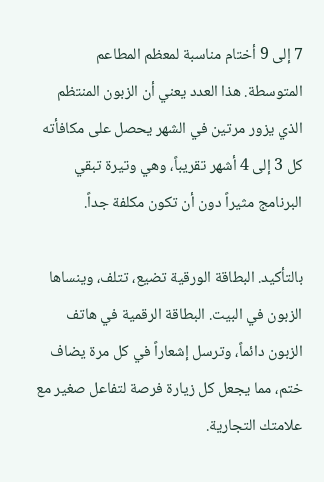7 إلى 9 أختام مناسبة لمعظم المطاعم المتوسطة. هذا العدد يعني أن الزبون المنتظم الذي يزور مرتين في الشهر يحصل على مكافأته كل 3 إلى 4 أشهر تقريباً، وهي وتيرة تبقي البرنامج مثيراً دون أن تكون مكلفة جداً.

بالتأكيد. البطاقة الورقية تضيع، تتلف، وينساها الزبون في البيت. البطاقة الرقمية في هاتف الزبون دائماً، وترسل إشعاراً في كل مرة يضاف ختم، مما يجعل كل زيارة فرصة لتفاعل صغير مع علامتك التجارية.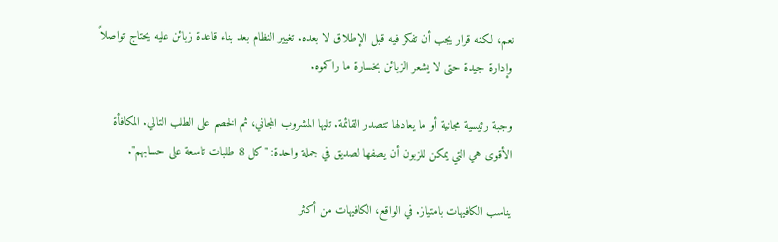نعم، لكنه قرار يجب أن تفكر فيه قبل الإطلاق لا بعده. تغيير النظام بعد بناء قاعدة زبائن عليه يحتاج تواصلاً وإدارة جيدة حتى لا يشعر الزبائن بخسارة ما راكموه.

وجبة رئيسية مجانية أو ما يعادلها تتصدر القائمة. تليها المشروب المجاني، ثم الخصم على الطلب التالي. المكافأة الأقوى هي التي يمكن للزبون أن يصفها لصديق في جملة واحدة: "كل 8 طلبات تاسعة على حسابهم".

يناسب الكافيهات بامتياز. في الواقع، الكافيهات من أكثر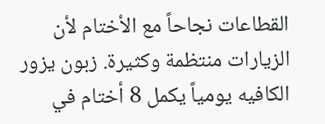القطاعات نجاحاً مع الأختام لأن الزيارات منتظمة وكثيرة. زبون يزور الكافيه يومياً يكمل 8 أختام في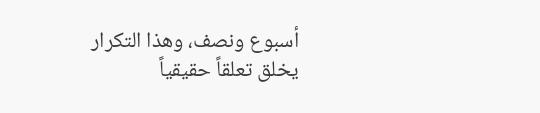أسبوع ونصف، وهذا التكرار يخلق تعلقاً حقيقياً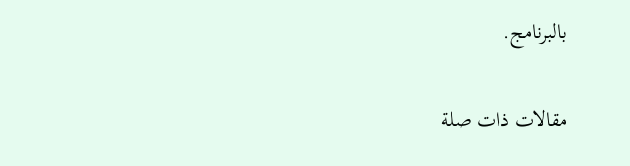بالبرنامج.

مقالات ذات صلة